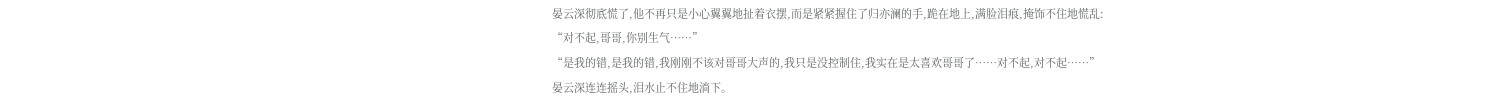晏云深彻底慌了,他不再只是小心翼翼地扯着衣摆,而是紧紧握住了归亦澜的手,跪在地上,满脸泪痕,掩饰不住地慌乱:
“对不起,哥哥,你别生气……”
“是我的错,是我的错,我刚刚不该对哥哥大声的,我只是没控制住,我实在是太喜欢哥哥了……对不起,对不起……”
晏云深连连摇头,泪水止不住地淌下。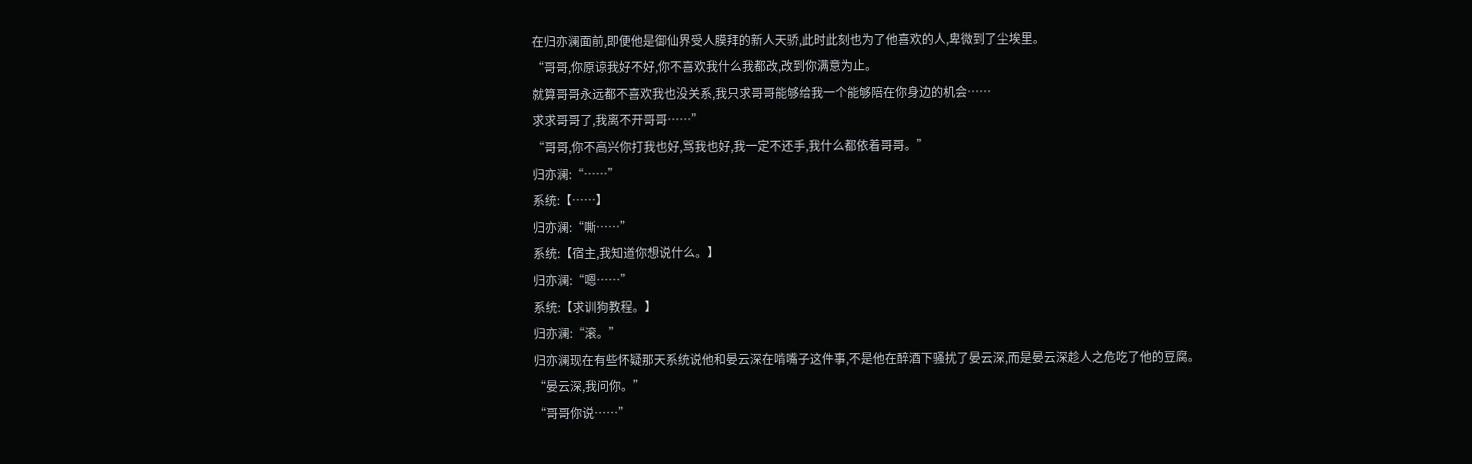在归亦澜面前,即便他是御仙界受人膜拜的新人天骄,此时此刻也为了他喜欢的人,卑微到了尘埃里。
“哥哥,你原谅我好不好,你不喜欢我什么我都改,改到你满意为止。
就算哥哥永远都不喜欢我也没关系,我只求哥哥能够给我一个能够陪在你身边的机会……
求求哥哥了,我离不开哥哥……”
“哥哥,你不高兴你打我也好,骂我也好,我一定不还手,我什么都依着哥哥。”
归亦澜:“……”
系统:【……】
归亦澜:“嘶……”
系统:【宿主,我知道你想说什么。】
归亦澜:“嗯……”
系统:【求训狗教程。】
归亦澜:“滚。”
归亦澜现在有些怀疑那天系统说他和晏云深在啃嘴子这件事,不是他在醉酒下骚扰了晏云深,而是晏云深趁人之危吃了他的豆腐。
“晏云深,我问你。”
“哥哥你说……”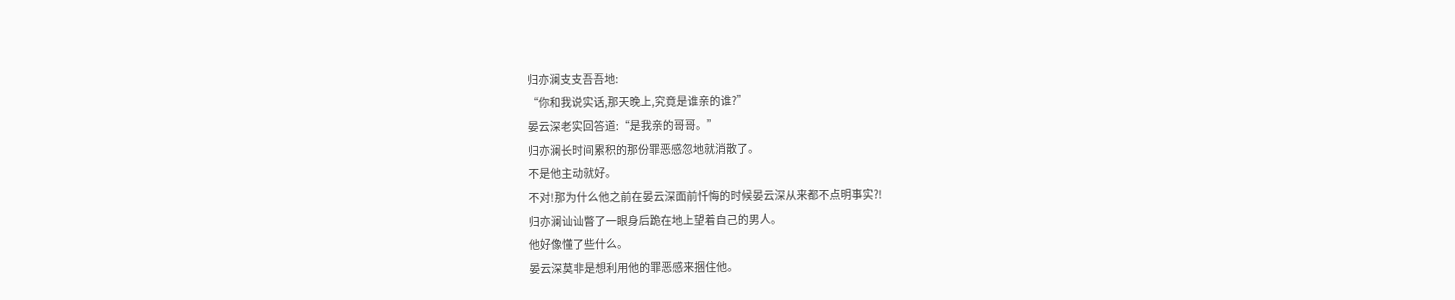归亦澜支支吾吾地:
“你和我说实话,那天晚上,究竟是谁亲的谁?”
晏云深老实回答道:“是我亲的哥哥。”
归亦澜长时间累积的那份罪恶感忽地就消散了。
不是他主动就好。
不对!那为什么他之前在晏云深面前忏悔的时候晏云深从来都不点明事实?!
归亦澜讪讪瞥了一眼身后跪在地上望着自己的男人。
他好像懂了些什么。
晏云深莫非是想利用他的罪恶感来捆住他。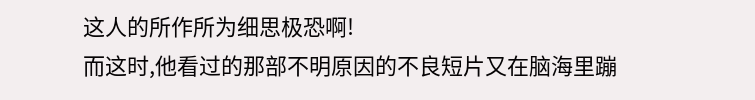这人的所作所为细思极恐啊!
而这时,他看过的那部不明原因的不良短片又在脑海里蹦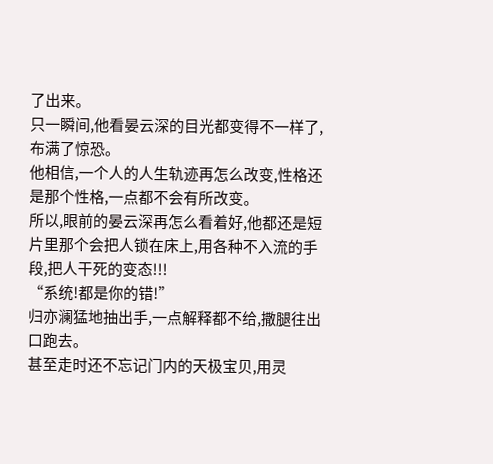了出来。
只一瞬间,他看晏云深的目光都变得不一样了,布满了惊恐。
他相信,一个人的人生轨迹再怎么改变,性格还是那个性格,一点都不会有所改变。
所以,眼前的晏云深再怎么看着好,他都还是短片里那个会把人锁在床上,用各种不入流的手段,把人干死的变态!!!
“系统!都是你的错!”
归亦澜猛地抽出手,一点解释都不给,撒腿往出口跑去。
甚至走时还不忘记门内的天极宝贝,用灵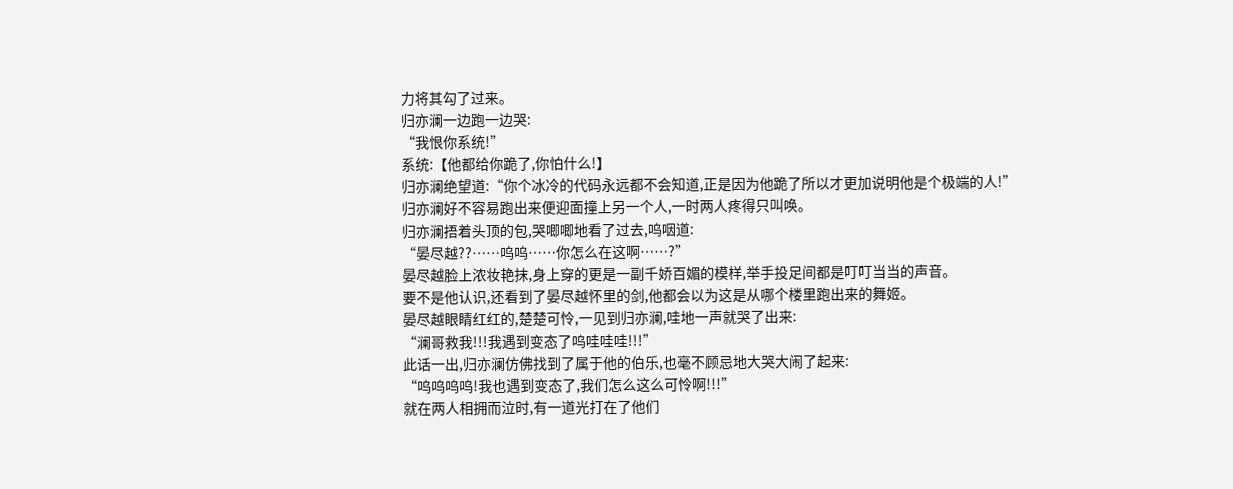力将其勾了过来。
归亦澜一边跑一边哭:
“我恨你系统!”
系统:【他都给你跪了,你怕什么!】
归亦澜绝望道:“你个冰冷的代码永远都不会知道,正是因为他跪了所以才更加说明他是个极端的人!”
归亦澜好不容易跑出来便迎面撞上另一个人,一时两人疼得只叫唤。
归亦澜捂着头顶的包,哭唧唧地看了过去,呜咽道:
“晏尽越??……呜呜……你怎么在这啊……?”
晏尽越脸上浓妆艳抹,身上穿的更是一副千娇百媚的模样,举手投足间都是叮叮当当的声音。
要不是他认识,还看到了晏尽越怀里的剑,他都会以为这是从哪个楼里跑出来的舞姬。
晏尽越眼睛红红的,楚楚可怜,一见到归亦澜,哇地一声就哭了出来:
“澜哥救我!!!我遇到变态了呜哇哇哇!!!”
此话一出,归亦澜仿佛找到了属于他的伯乐,也毫不顾忌地大哭大闹了起来:
“呜呜呜呜!我也遇到变态了,我们怎么这么可怜啊!!!”
就在两人相拥而泣时,有一道光打在了他们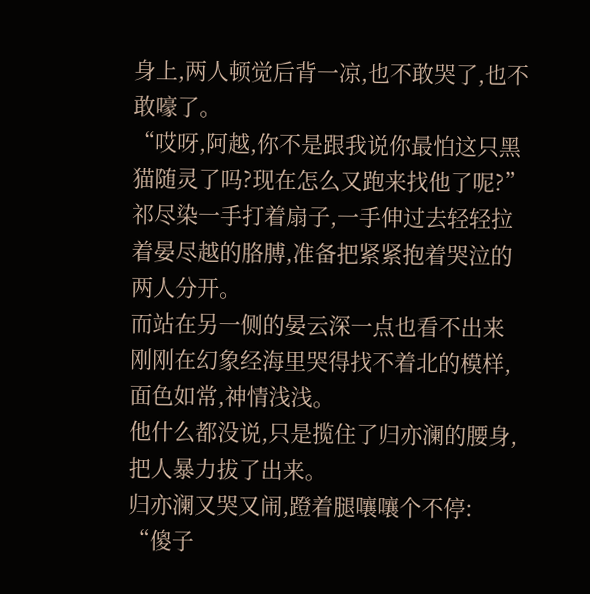身上,两人顿觉后背一凉,也不敢哭了,也不敢嚎了。
“哎呀,阿越,你不是跟我说你最怕这只黑猫随灵了吗?现在怎么又跑来找他了呢?”
祁尽染一手打着扇子,一手伸过去轻轻拉着晏尽越的胳膊,准备把紧紧抱着哭泣的两人分开。
而站在另一侧的晏云深一点也看不出来刚刚在幻象经海里哭得找不着北的模样,面色如常,神情浅浅。
他什么都没说,只是揽住了归亦澜的腰身,把人暴力拔了出来。
归亦澜又哭又闹,蹬着腿嚷嚷个不停:
“傻子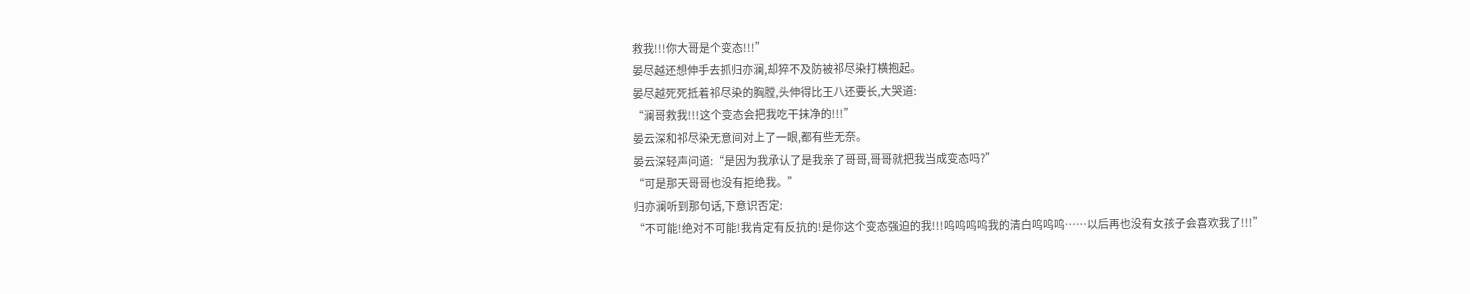救我!!!你大哥是个变态!!!”
晏尽越还想伸手去抓归亦澜,却猝不及防被祁尽染打横抱起。
晏尽越死死抵着祁尽染的胸膛,头伸得比王八还要长,大哭道:
“澜哥救我!!!这个变态会把我吃干抹净的!!!”
晏云深和祁尽染无意间对上了一眼,都有些无奈。
晏云深轻声问道:“是因为我承认了是我亲了哥哥,哥哥就把我当成变态吗?”
“可是那天哥哥也没有拒绝我。”
归亦澜听到那句话,下意识否定:
“不可能!绝对不可能!我肯定有反抗的!是你这个变态强迫的我!!!呜呜呜呜我的清白呜呜呜……以后再也没有女孩子会喜欢我了!!!”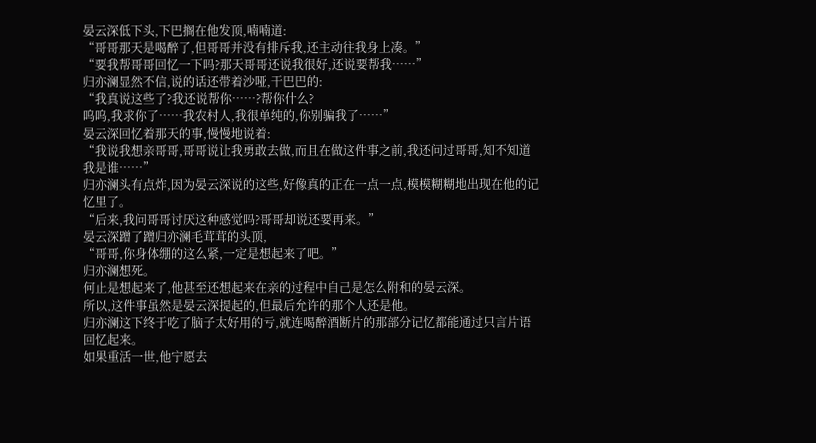晏云深低下头,下巴搁在他发顶,喃喃道:
“哥哥那天是喝醉了,但哥哥并没有排斥我,还主动往我身上凑。”
“要我帮哥哥回忆一下吗?那天哥哥还说我很好,还说要帮我……”
归亦澜显然不信,说的话还带着沙哑,干巴巴的:
“我真说这些了?我还说帮你……?帮你什么?
呜呜,我求你了……我农村人,我很单纯的,你别骗我了……”
晏云深回忆着那天的事,慢慢地说着:
“我说我想亲哥哥,哥哥说让我勇敢去做,而且在做这件事之前,我还问过哥哥,知不知道我是谁……”
归亦澜头有点炸,因为晏云深说的这些,好像真的正在一点一点,模模糊糊地出现在他的记忆里了。
“后来,我问哥哥讨厌这种感觉吗?哥哥却说还要再来。”
晏云深蹭了蹭归亦澜毛茸茸的头顶,
“哥哥,你身体绷的这么紧,一定是想起来了吧。”
归亦澜想死。
何止是想起来了,他甚至还想起来在亲的过程中自己是怎么附和的晏云深。
所以,这件事虽然是晏云深提起的,但最后允许的那个人还是他。
归亦澜这下终于吃了脑子太好用的亏,就连喝醉酒断片的那部分记忆都能通过只言片语回忆起来。
如果重活一世,他宁愿去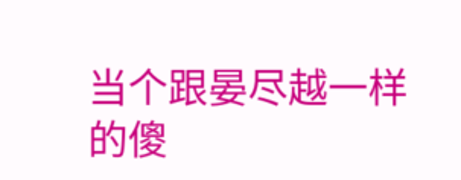当个跟晏尽越一样的傻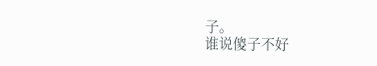子。
谁说傻子不好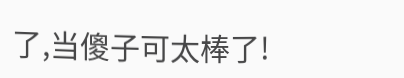了,当傻子可太棒了!